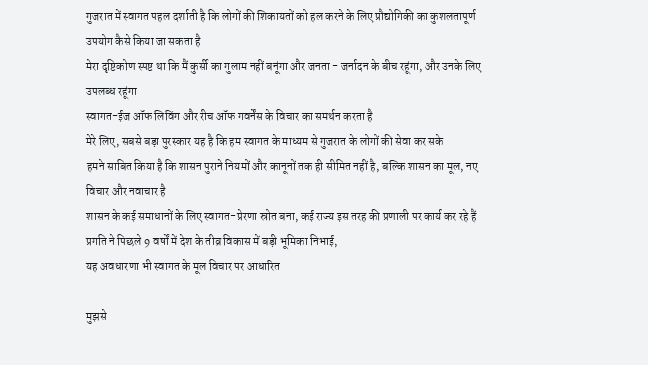गुजरात में स्वागत पहल दर्शाती है कि लोगों की शिकायतों को हल करने के लिए प्रौद्योगिकी का कुशलतापूर्ण उपयोग कैसे किया जा सकता है
मेरा दृष्टिकोण स्पष्ट था कि मैं कुर्सी का गुलाम नहीं बनूंगा और जनता - जर्नादन के बीच रहूंगा, और उनके लिए उपलब्‍ध रहूंगा
स्वागत-ईज ऑफ लिविंग और रीच ऑफ गवर्नेंस के विचार का समर्थन करता है
मेरे लिए, सबसे बड़ा पुरस्‍कार यह है कि हम स्वागत के माध्यम से गुजरात के लोगों की सेवा कर सके
हमने साबित किया है कि शासन पुराने नियमों और कानूनों तक ही सीमित नहीं है, बल्कि शासन का मूल, नए विचार और नवाचार है
शासन के कई समाधानों के लिए स्वागत-प्रेरणा स्रोत बना, कई राज्य इस तरह की प्रणाली पर कार्य कर रहे हैं
प्रगति ने पिछले 9 वर्षों में देश के तीव्र विकास में बड़ी भूमिका निभाई,
यह अवधारणा भी स्वागत के मूल विचार पर आधारित

मुझसे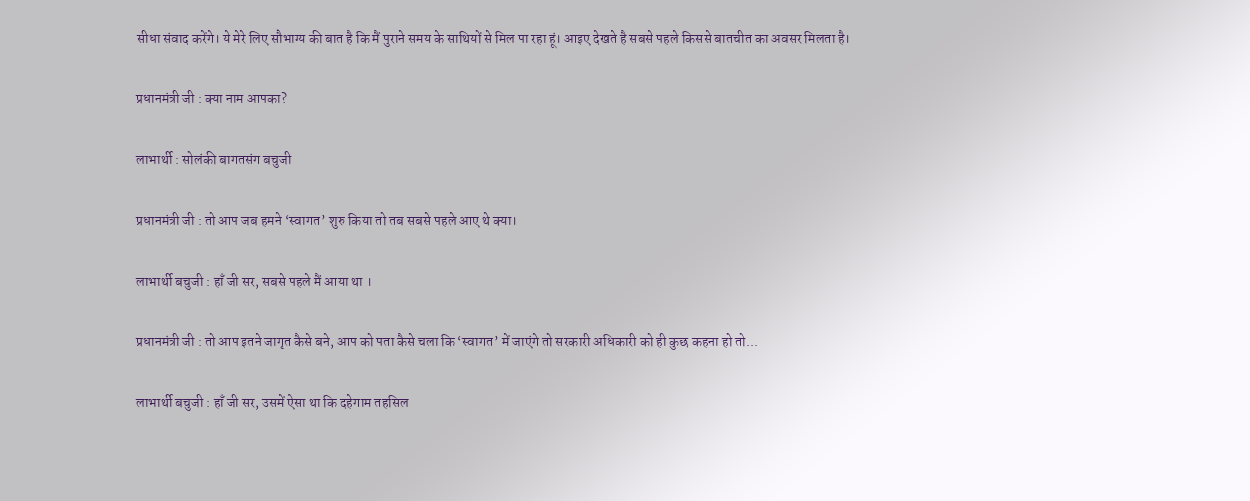सीधा संवाद करेंगे। ये मेरे लिए सौभाग्य की बात है कि मैं पुराने समय के साथियों से मिल पा रहा हूं। आइए देखते है सबसे पहले किससे बातचीत का अवसर मिलता है।

प्रधानमंत्री जी : क्या नाम आपका?

लाभार्थी : सोलंकी बागतसंग बचुजी

प्रधानमंत्री जी : तो आप जब हमने ‘स्वागत’ शुरु किया तो तब सबसे पहले आए थे क्या।

लाभार्थी बचुजी : हाँ जी सर, सबसे पहले मैं आया था ।

प्रधानमंत्री जी : तो आप इतने जागृत कैसे बने, आप को पता कैसे चला कि ‘स्वागत’ में जाएंगे तो सरकारी अधिकारी को ही कुछ कहना हो तो...

लाभार्थी बचुजी : हाँ जी सर, उसमें ऐसा था कि दहेगाम तहसिल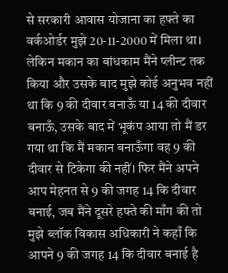से सरकारी आवास योजाना का हफ्ते का वर्कओर्डर मुझे 20-11-2000 में मिला था। लेकिन मकान का बांधकाम मैंने प्लीन्ट तक किया और उसके बाद मुझे कोई अनुभव नहीं था कि 9 की दीवार बनाऊँ या 14 की दीवार बनाऊँ, उसके बाद में भूकंप आया तो मैं डर गया था कि मैं मकान बनाऊँगा वह 9 की दीवार से टिकेगा की नहीं। फिर मैंने अपने आप मेहनत से 9 की जगह 14 कि दीवार बनाई, जब मैंने दूसरे हफ्ते की माँग की तो मुझे ब्लॉक विकास अधिकारी ने कहाँ कि आपने 9 की जगह 14 कि दीवार बनाई है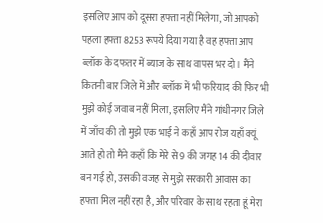इसलिए आप को दूसरा हफ्ता नहीं मिलेगा, जो आपको पहला हफ्ता 8253 रूपये दिया गया है वह हफ्ता आप ब्लॉक के दफतर में ब्याज के साथ वापस भर दो। मैंने कितनी बार जिले में और ब्लॉक में भी फरियाद की फिर भी मुझे कोई जवाब नहीं मिला, इसलिए मैंने गांधीनगर जिले में जाँच की तो मुझे एक भाई ने कहाँ आप रोज यहाँ क्यूं आते हो तो मैंने कहाँ कि मेरे से 9 की जगह 14 की दीवार बन गई हो, उसकी वजह से मुझे सरकारी आवास का हफ्ता मिल नहीं रहा है, और परिवार के साथ रहता हूं मेरा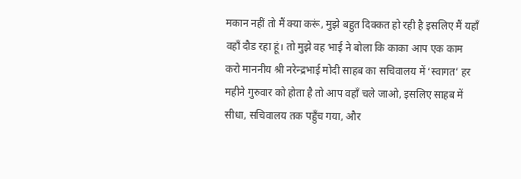मकान नहीं तो मैं क्या करूं, मुझे बहुत दिक्कत हो रही है इसलिए मैं यहाँ वहाँ दौड रहा हूं। तो मुझे वह भाई ने बोला कि काका आप एक काम करो माननीय श्री नरेन्द्रभाई मोदी साहब का सचिवालय में ‘स्वागत’ हर महीने गुरुवार को होता है तो आप वहाँ चले जाओ, इसलिए साहब में सीधा, सचिवालय तक पहुँच गया, और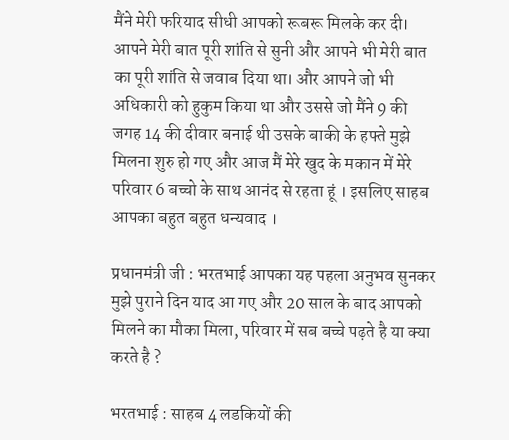मैंने मेरी फरियाद सीधी आपको रूबरू मिलके कर दी। आपने मेरी बात पूरी शांति से सुनी और आपने भी मेरी बात का पूरी शांति से जवाब दिया था। और आपने जो भी अधिकारी को हुकुम किया था और उससे जो मैंने 9 की जगह 14 की दीवार बनाई थी उसके बाकी के हफ्ते मुझे मिलना शुरु हो गए और आज मैं मेरे खुद के मकान में मेरे परिवार 6 बच्चो के साथ आनंद से रहता हूं । इसलिए साहब आपका बहुत बहुत धन्यवाद ।

प्रधानमंत्री जी : भरतभाई आपका यह पहला अनुभव सुनकर मुझे पुराने दिन याद आ गए और 20 साल के बाद आपको मिलने का मौका मिला, परिवार में सब बच्चे पढ़ते है या क्या करते है ?

भरतभाई : साहब 4 लडकियों की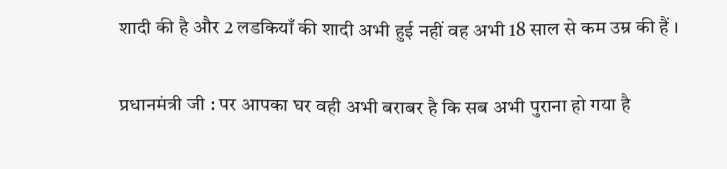शादी की है और 2 लडकियाँ की शादी अभी हुई नहीं वह अभी 18 साल से कम उम्र की हैं ।

प्रधानमंत्री जी : पर आपका घर वही अभी बराबर है कि सब अभी पुराना हो गया है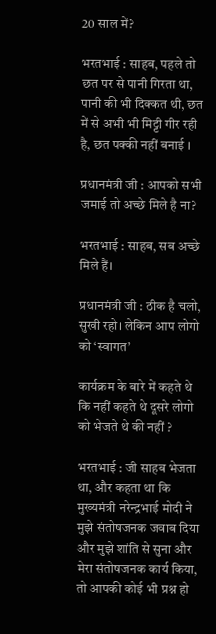20 साल में?

भरतभाई : साहब, पहले तो छत पर से पानी गिरता था, पानी की भी दिक्कत थी, छत में से अभी भी मिट्टी गीर रही है, छत पक्की नहीं बनाई ।

प्रधानमंत्री जी : आपको सभी जमाई तो अच्छे मिले है ना?

भरतभाई : साहब, सब अच्छे मिले हैं।

प्रधानमंत्री जी : ठीक है चलो, सुखी रहो। लेकिन आप लोगो को ‘स्वागत’

कार्यक्रम के बारे में कहते थे कि नहीं कहते थे दूसरे लोगो को भेजते थे की नहीं ?

भरतभाई : जी साहब भेजता था, और कहता था कि मुख्यमंत्री नरेन्द्रभाई मोदी ने मुझे संतोषजनक जवाब दिया और मुझे शांति से सुना और मेरा संतोषजनक कार्य किया, तो आपकी कोई भी प्रश्न हो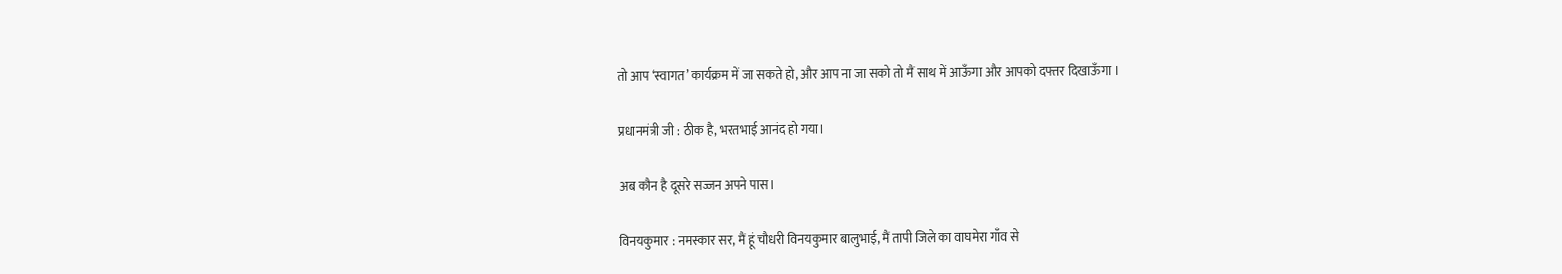तो आप ‘स्वागत’ कार्यक्रम में जा सकते हो, और आप ना जा सको तो मैं साथ में आऊँगा और आपको दफ्तर दिखाऊँगा ।

प्रधानमंत्री जी : ठीक है, भरतभाई आनंद हो गया।

अब कौन है दूसरे सज्जन अपने पास।

विनयकुमार : नमस्कार सर, मैं हूं चौधरी विनयकुमार बालुभाई, मैं तापी जिले का वाघमेरा गाँव से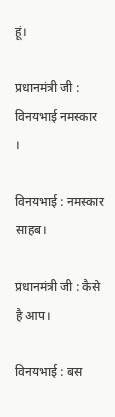हूं।

प्रधानमंत्री जी : विनयभाई नमस्कार ।

विनयभाई : नमस्कार साहब।

प्रधानमंत्री जी : कैसे है आप।

विनयभाई : बस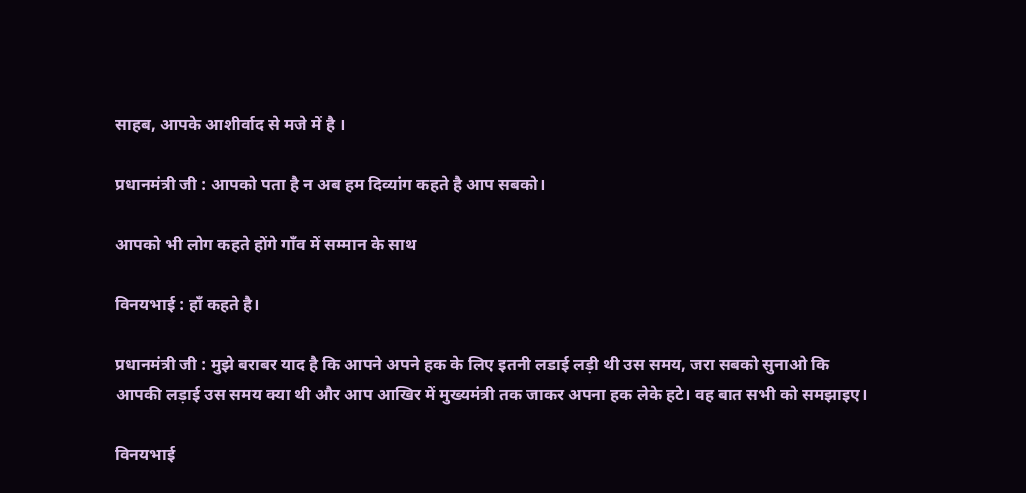साहब, आपके आशीर्वाद से मजे में है ।

प्रधानमंत्री जी : आपको पता है न अब हम दिव्यांग कहते है आप सबको।

आपको भी लोग कहते होंगे गाँव में सम्मान के साथ

विनयभाई : हाँ कहते है।

प्रधानमंत्री जी : मुझे बराबर याद है कि आपने अपने हक के लिए इतनी लडाई लड़ी थी उस समय, जरा सबको सुनाओ कि आपकी लड़ाई उस समय क्या थी और आप आखिर में मुख्यमंत्री तक जाकर अपना हक लेके हटे। वह बात सभी को समझाइए।

विनयभाई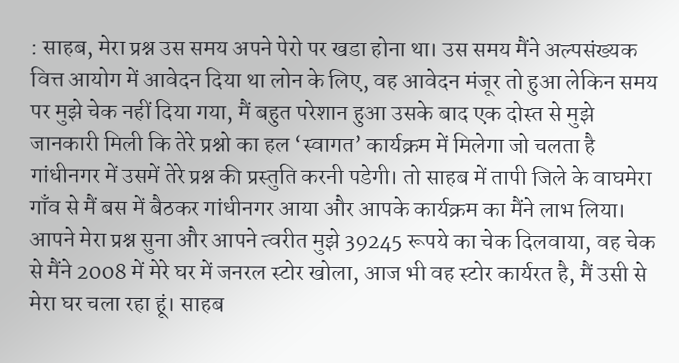: साहब, मेरा प्रश्न उस समय अपने पेरो पर खडा होना था। उस समय मैंने अल्पसंख्यक वित्त आयोग में आवेदन दिया था लोन के लिए, वह आवेदन मंजूर तो हुआ लेकिन समय पर मुझे चेक नहीं दिया गया, मैं बहुत परेशान हुआ उसके बाद एक दोस्त से मुझे जानकारी मिली कि तेरे प्रश्नो का हल ‘स्वागत’ कार्यक्रम में मिलेगा जो चलता है गांधीनगर में उसमें तेरे प्रश्न की प्रस्तुति करनी पडेगी। तो साहब में तापी जिले के वाघमेरा गाँव से मैं बस में बैठकर गांधीनगर आया और आपके कार्यक्रम का मैंने लाभ लिया। आपने मेरा प्रश्न सुना और आपने त्वरीत मुझे 39245 रूपये का चेक दिलवाया, वह चेक से मैंने 2008 में मेरे घर में जनरल स्टोर खोला, आज भी वह स्टोर कार्यरत है, मैं उसी से मेरा घर चला रहा हूं। साहब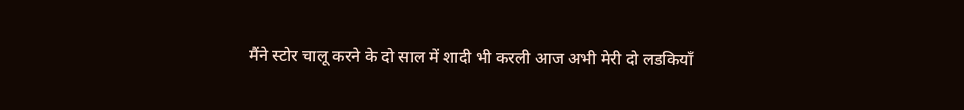मैंने स्टोर चालू करने के दो साल में शादी भी करली आज अभी मेरी दो लडकियाँ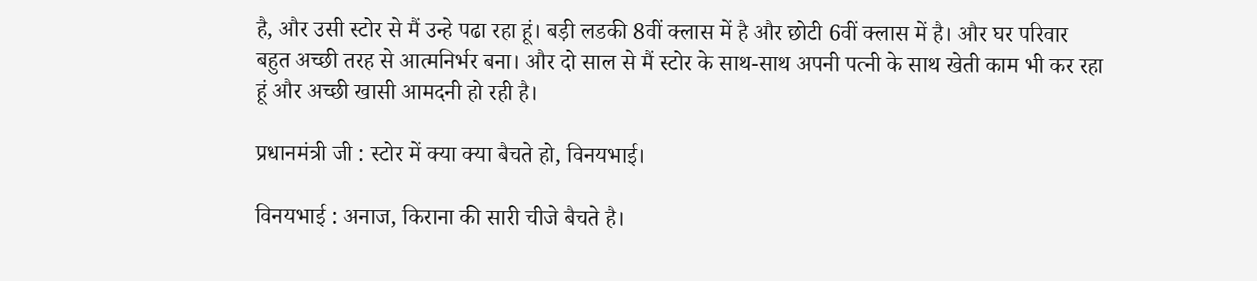है, और उसी स्टोर से मैं उन्हे पढा रहा हूं। बड़ी लडकी 8वीं क्लास में है और छोटी 6वीं क्लास में है। और घर परिवार बहुत अच्छी तरह से आत्मनिर्भर बना। और दो साल से मैं स्टोर के साथ-साथ अपनी पत्नी के साथ खेती काम भी कर रहा हूं और अच्छी खासी आमदनी हो रही है।

प्रधानमंत्री जी : स्टोर में क्या क्या बैचते हो, विनयभाई।

विनयभाई : अनाज, किराना की सारी चीजे बैचते है।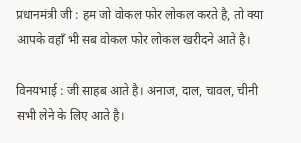प्रधानमंत्री जी : हम जो वोकल फोर लोकल करते है, तो क्या आपके वहाँ भी सब वोकल फोर लोकल खरीदने आते है।

विनयभाई : जी साहब आते है। अनाज, दाल, चावल, चीनी सभी लेने के लिए आते है।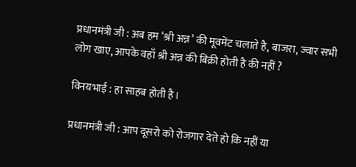प्रधानमंत्री जी : अब हम ‘श्री अन्न’ की मूवमेंट चलाते है, बाजरा, ज्वार सभी लोग खाए, आपके वहाँ श्री अन्न की बिक्री होती है की नहीं ?

विनयभाई : हा साहब होती है।

प्रधानमंत्री जी : आप दूसरो को रोजगार देते हो कि नहीं या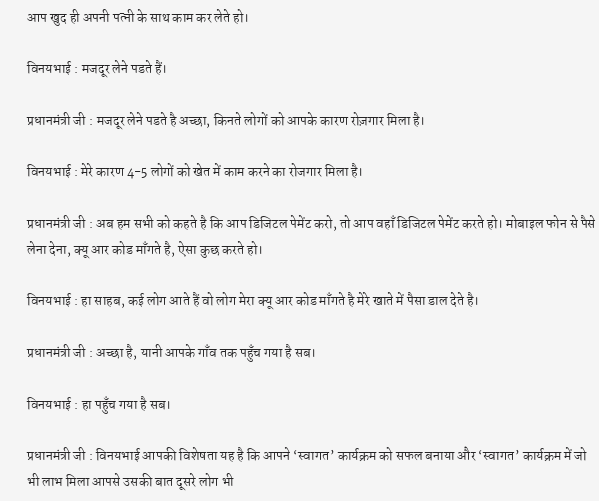आप खुद ही अपनी पत्नी के साथ काम कर लेते हो।

विनयभाई : मजदूर लेने पडते हैं।

प्रधानमंत्री जी : मजदूर लेने पडते है अच्छा, किनते लोगों को आपके कारण रोज़गार मिला है।

विनयभाई : मेरे कारण 4-5 लोगों को खेत में काम करने का रोजगार मिला है।

प्रधानमंत्री जी : अब हम सभी को कहते है कि आप डिजिटल पेमेंट करो, तो आप वहाँ डिजिटल पेमेंट करते हो। मोबाइल फोन से पैसे लेना देना, क्यू आर कोड माँगते है, ऐसा कुछ करते हो।

विनयभाई : हा साहब, कई लोग आते हैं वो लोग मेरा क्यू आर कोड माँगते है मेरे खाते में पैसा डाल देते है।

प्रधानमंत्री जी : अच्छा है, यानी आपके गाँव तक पहुँच गया है सब।

विनयभाई : हा पहुँच गया है सब।

प्रधानमंत्री जी : विनयभाई आपकी विशेषता यह है कि आपने ‘स्वागत’ कार्यक्रम को सफल बनाया और ‘स्वागत’ कार्यक्रम में जो भी लाभ मिला आपसे उसकी बात दूसरे लोग भी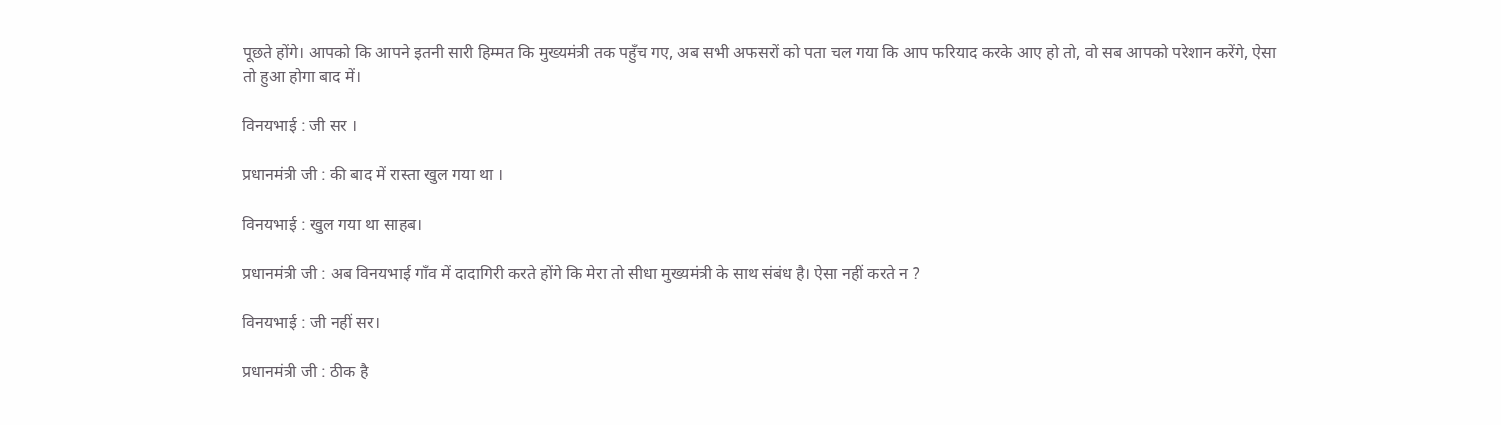पूछते होंगे। आपको कि आपने इतनी सारी हिम्मत कि मुख्यमंत्री तक पहुँच गए, अब सभी अफसरों को पता चल गया कि आप फरियाद करके आए हो तो, वो सब आपको परेशान करेंगे, ऐसा तो हुआ होगा बाद में।

विनयभाई : जी सर ।

प्रधानमंत्री जी : की बाद में रास्ता खुल गया था ।

विनयभाई : खुल गया था साहब।

प्रधानमंत्री जी : अब विनयभाई गाँव में दादागिरी करते होंगे कि मेरा तो सीधा मुख्यमंत्री के साथ संबंध है। ऐसा नहीं करते न ?

विनयभाई : जी नहीं सर।

प्रधानमंत्री जी : ठीक है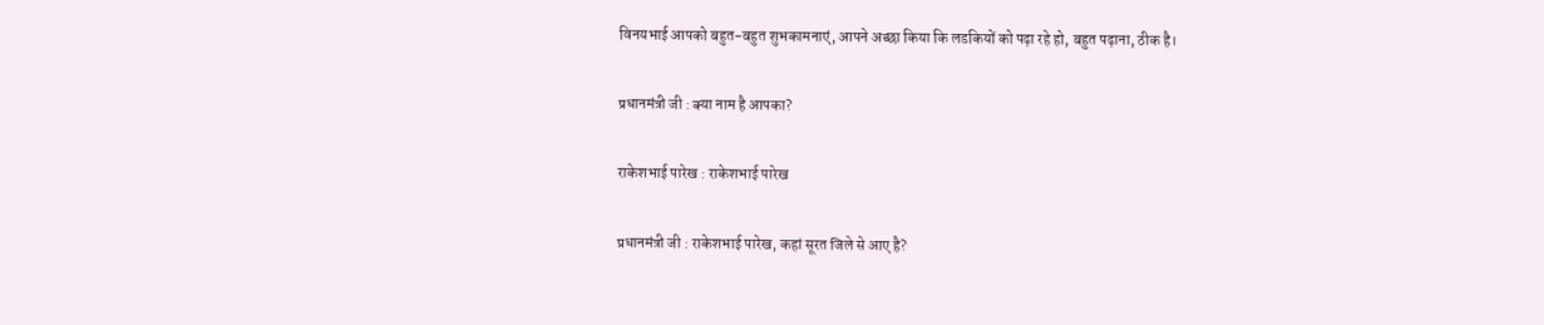विनयभाई आपको बहुत-बहुत शुभकामनाएं, आपने अच्छा किया कि लडकियों को पढ़ा रहे हो, बहुत पढ़ाना, ठीक है।

प्रधानमंत्री जी : क्या नाम है आपका?

राकेशभाई पारेख : राकेशभाई पारेख

प्रधानमंत्री जी : राकेशभाई पारेख, कहां सूरत जिले से आए है?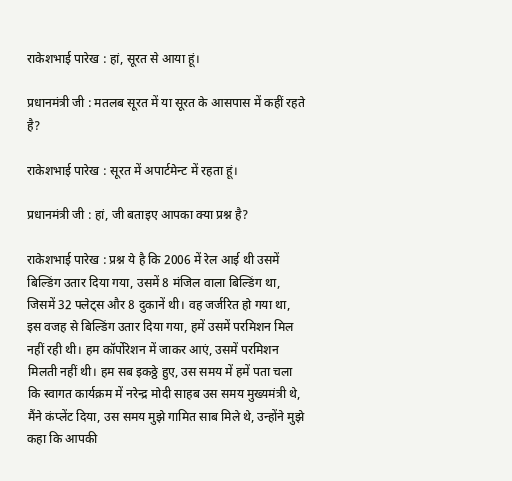राकेशभाई पारेख : हां, सूरत से आया हूं।

प्रधानमंत्री जी : मतलब सूरत में या सूरत के आसपास में कहीं रहते है?

राकेशभाई पारेख : सूरत में अपार्टमेन्ट में रहता हूं।

प्रधानमंत्री जी : हां, जी बताइए आपका क्या प्रश्न है?

राकेशभाई पारेख : प्रश्न ये है कि 2006 में रेल आई थी उसमें बिल्डिंग उतार दिया गया, उसमें 8 मंजिल वाला बिल्डिंग था, जिसमें 32 फ्लेट्स और 8 दुकानें थी। वह जर्जरित हो गया था, इस वजह से बिल्डिंग उतार दिया गया, हमें उसमें परमिशन मिल नहीं रही थी। हम कॉर्पोरेशन में जाकर आएं, उसमें परमिशन मिलती नहीं थी। हम सब इकठ्ठे हुए, उस समय में हमें पता चला कि स्वागत कार्यक्रम में नरेन्द्र मोदी साहब उस समय मुख्यमंत्री थे, मैंने कंप्लेंट दिया, उस समय मुझे गामित साब मिले थे, उन्होंने मुझे कहा कि आपकी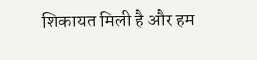शिकायत मिली है और हम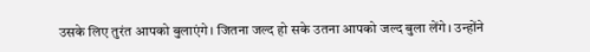उसके लिए तुरंत आपको बुलाएंगे। जितना जल्द हो सके उतना आपको जल्द बुला लेंगे। उन्होंने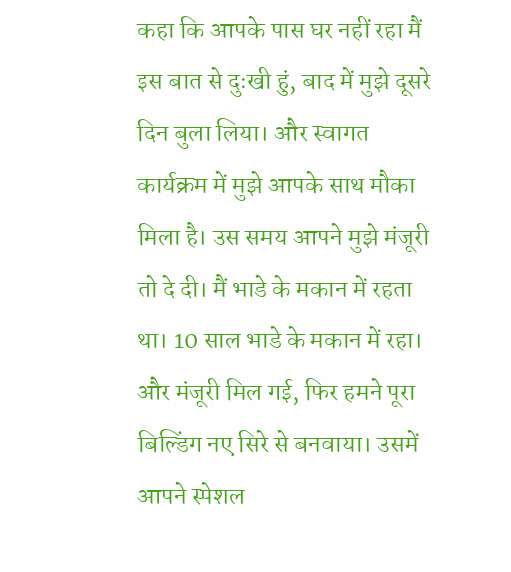कहा कि आपके पास घर नहीं रहा मैं इस बात से दुःखी हुं, बाद में मुझे दूसरे दिन बुला लिया। और स्वागत कार्यक्रम में मुझे आपके साथ मौका मिला है। उस समय आपने मुझे मंजूरी तो दे दी। मैं भाडे के मकान में रहता था। 10 साल भाडे के मकान में रहा। और मंजूरी मिल गई, फिर हमने पूरा बिल्डिंग नए सिरे से बनवाया। उसमें आपने स्पेशल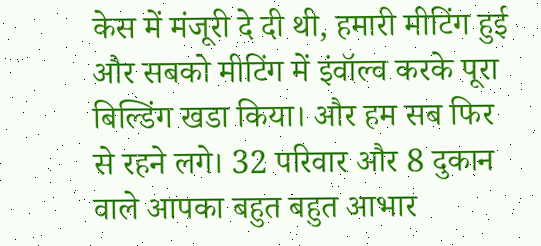केस में मंजूरी दे दी थी, हमारी मीटिंग हुई और सबको मीटिंग में इंवॉल्व करके पूरा बिल्डिंग खडा किया। और हम सब फिर से रहने लगे। 32 परिवार और 8 दुकान वाले आपका बहुत बहुत आभार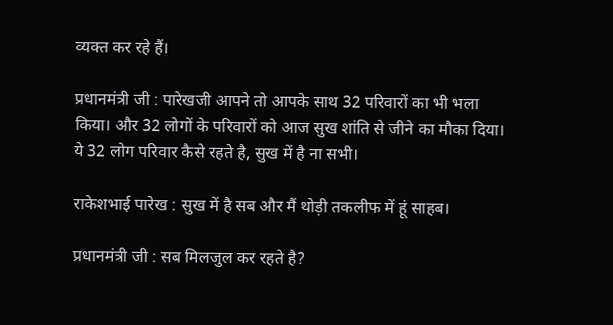व्यक्त कर रहे हैं।

प्रधानमंत्री जी : पारेखजी आपने तो आपके साथ 32 परिवारों का भी भला किया। और 32 लोगों के परिवारों को आज सुख शांति से जीने का मौका दिया। ये 32 लोग परिवार कैसे रहते है, सुख में है ना सभी।

राकेशभाई पारेख : सुख में है सब और मैं थोड़ी तकलीफ में हूं साहब।

प्रधानमंत्री जी : सब मिलजुल कर रहते है?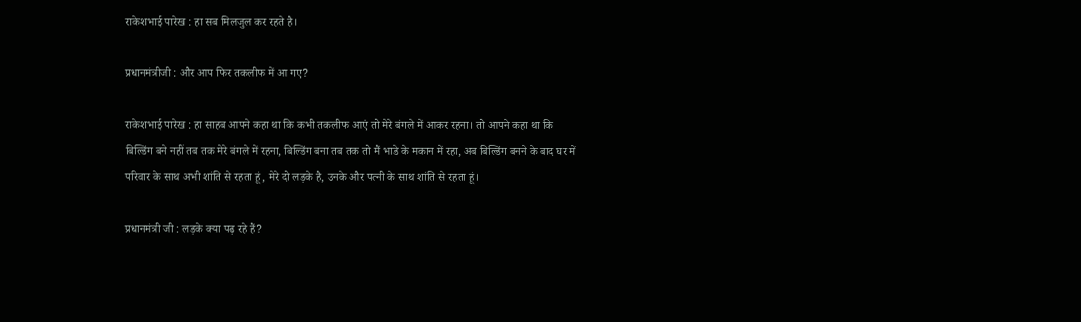राकेशभाई पारेख : हा सब मिलजुल कर रहते है।

प्रधानमंत्रीजी : और आप फिर तकलीफ में आ गए?

राकेशभाई पारेख : हा साहब आपने कहा था कि कभी तकलीफ आएं तो मेरे बंगले में आकर रहना। तो आपने कहा था कि बिल्डिंग बने नहीं तब तक मेरे बंगले में रहना, बिल्डिंग बना तब तक तो मैं भाडे के मकान में रहा, अब बिल्डिंग बनने के बाद घर में परिवार के साथ अभी शांति से रहता हूं, मेरे दो लड़के है, उनके और पत्नी के साथ शांति से रहता हूं।

प्रधानमंत्री जी : लड़के क्या पढ़ रहे हैं?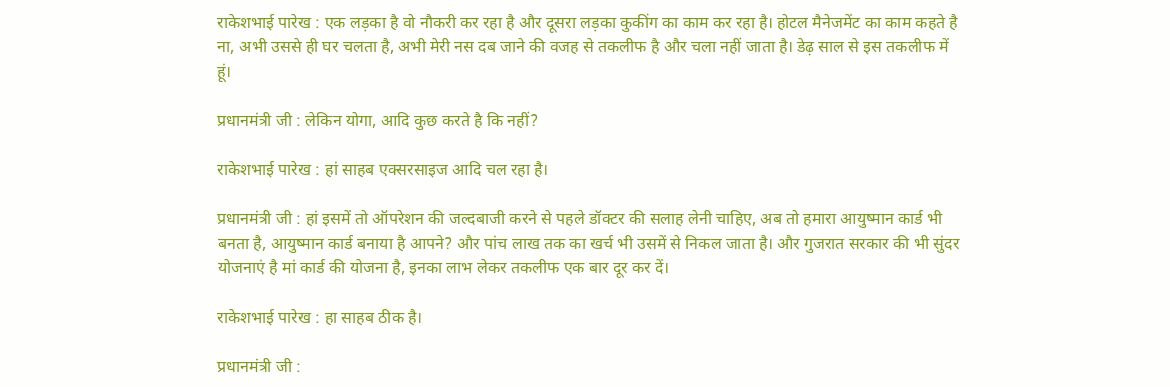राकेशभाई पारेख : एक लड़का है वो नौकरी कर रहा है और दूसरा लड़का कुकींग का काम कर रहा है। होटल मैनेजमेंट का काम कहते है ना, अभी उससे ही घर चलता है, अभी मेरी नस दब जाने की वजह से तकलीफ है और चला नहीं जाता है। डेढ़ साल से इस तकलीफ में हूं।

प्रधानमंत्री जी : लेकिन योगा, आदि कुछ करते है कि नहीं?

राकेशभाई पारेख : हां साहब एक्सरसाइज आदि चल रहा है।

प्रधानमंत्री जी : हां इसमें तो ऑपरेशन की जल्दबाजी करने से पहले डॉक्टर की सलाह लेनी चाहिए, अब तो हमारा आयुष्मान कार्ड भी बनता है, आयुष्मान कार्ड बनाया है आपने? और पांच लाख तक का खर्च भी उसमें से निकल जाता है। और गुजरात सरकार की भी सुंदर योजनाएं है मां कार्ड की योजना है, इनका लाभ लेकर तकलीफ एक बार दूर कर दें।

राकेशभाई पारेख : हा साहब ठीक है।

प्रधानमंत्री जी :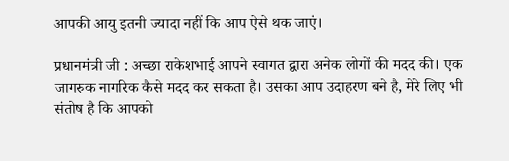आपकी आयु इतनी ज्यादा नहीं कि आप ऐसे थक जाएं।

प्रधानमंत्री जी : अच्छा राकेशभाई आपने स्वागत द्वारा अनेक लोगों की मदद की। एक जागरुक नागरिक कैसे मदद कर सकता है। उसका आप उदाहरण बने है, मेरे लिए भी संतोष है कि आपको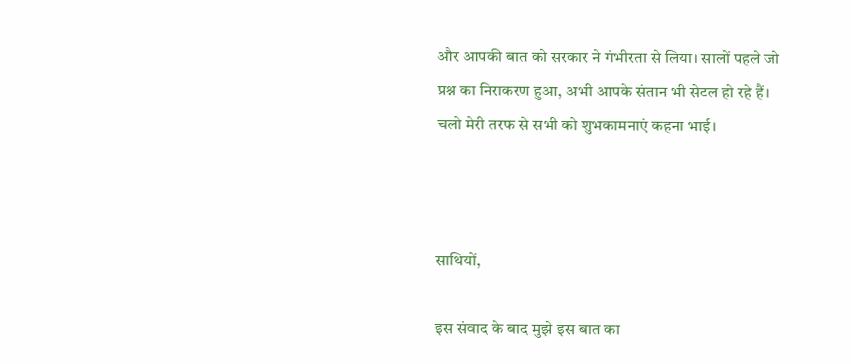और आपकी बात को सरकार ने गंभीरता से लिया। सालों पहले जो प्रश्न का निराकरण हुआ, अभी आपके संतान भी सेटल हो रहे हैं। चलो मेरी तरफ से सभी को शुभकामनाएं कहना भाई।



साथियों,

इस संवाद के बाद मुझे इस बात का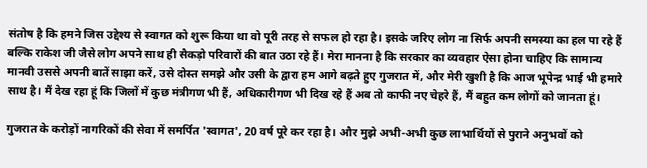संतोष है कि हमने जिस उद्देश्य से स्वागत को शुरू किया था वो पूरी तरह से सफल हो रहा है। इसके जरिए लोग ना सिर्फ अपनी समस्या का हल पा रहे हैं बल्कि राकेश जी जैसे लोग अपने साथ ही सैकड़ो परिवारों की बात उठा रहे हैं। मेरा मानना है कि सरकार का व्यवहार ऐसा होना चाहिए कि सामान्य मानवी उससे अपनी बातें साझा करें, उसे दोस्त समझे और उसी के द्वारा हम आगे बढ़ते हुए गुजरात में, और मेरी खुशी है कि आज भूपेन्द्र भाई भी हमारे साथ है। मैं देख रहा हूं कि जिलों में कुछ मंत्रीगण भी हैं, अधिकारीगण भी दिख रहे हैं अब तो काफी नए चेहरे हैं, मैं बहुत कम लोगों को जानता हूं।

गुजरात के करोड़ों नागरिकों की सेवा में समर्पित 'स्वागत', 20 वर्ष पूरे कर रहा है। और मुझे अभी-अभी कुछ लाभार्थियों से पुराने अनुभवों को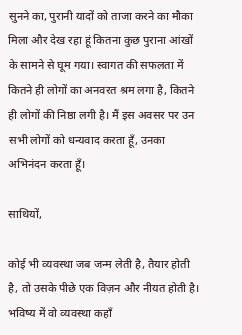सुनने का, पुरानी यादों को ताजा करने का मौका मिला और देख रहा हूं कितना कुछ पुराना आंखों के सामने से घूम गया। स्वागत की सफलता में कितने ही लोगों का अनवरत श्रम लगा है, कितने ही लोगों की निष्ठा लगी है। मैं इस अवसर पर उन सभी लोगों को धन्यवाद करता हूँ, उनका अभिनंदन करता हूँ।

साथियों,

कोई भी व्यवस्था जब जन्म लेती है, तैयार होती है, तो उसके पीछे एक विज़न और नीयत होती है। भविष्य में वो व्यवस्था कहाँ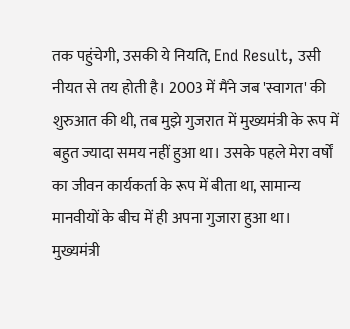तक पहुंचेगी, उसकी ये नियति, End Result, उसी नीयत से तय होती है। 2003 में मैंने जब 'स्वागत' की शुरुआत की थी, तब मुझे गुजरात में मुख्यमंत्री के रूप में बहुत ज्यादा समय नहीं हुआ था। उसके पहले मेरा वर्षों का जीवन कार्यकर्ता के रूप में बीता था, सामान्य मानवीयों के बीच में ही अपना गुजारा हुआ था। मुख्यमंत्री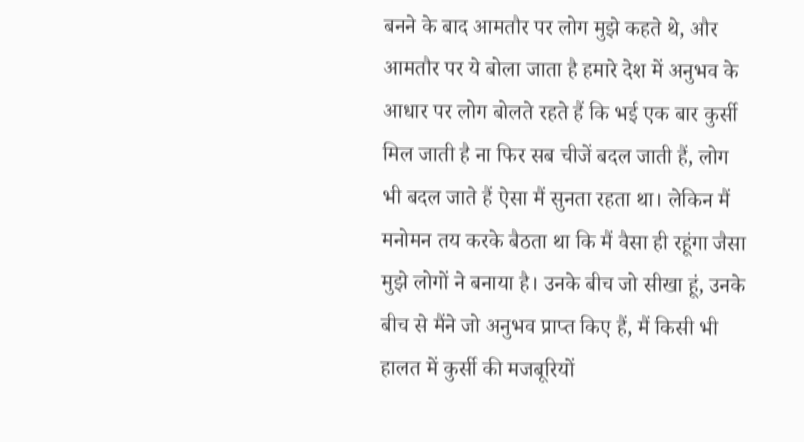बनने के बाद आमतौर पर लोग मुझे कहते थे, और आमतौर पर ये बोला जाता है हमारे देश में अनुभव के आधार पर लोग बोलते रहते हैं कि भई एक बार कुर्सी मिल जाती है ना फिर सब चीजें बदल जाती हैं, लोग भी बदल जाते हैं ऐसा मैं सुनता रहता था। लेकिन मैं मनोमन तय करके बैठता था कि मैं वैसा ही रहूंगा जैसा मुझे लोगों ने बनाया है। उनके बीच जो सीखा हूं, उनके बीच से मैंने जो अनुभव प्राप्त किए हैं, मैं किसी भी हालत में कुर्सी की मजबूरियों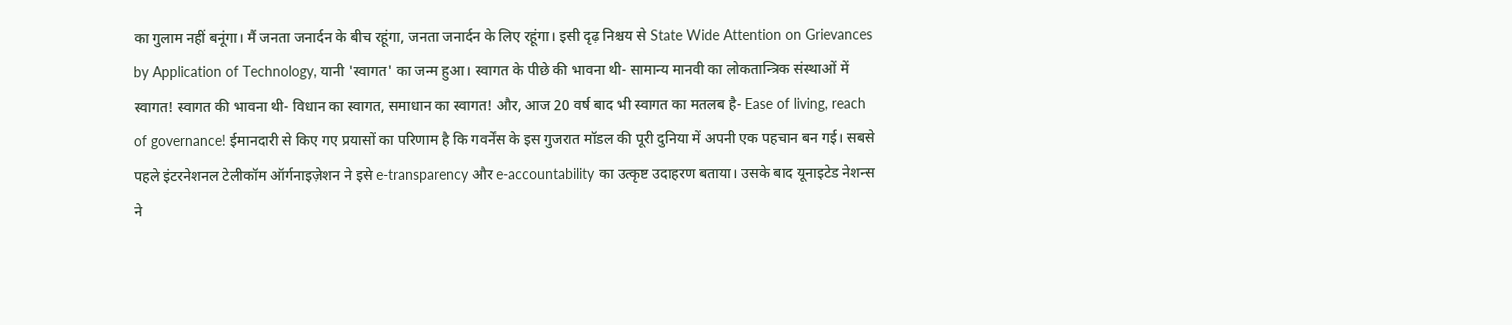का गुलाम नहीं बनूंगा। मैं जनता जनार्दन के बीच रहूंगा, जनता जनार्दन के लिए रहूंगा। इसी दृढ़ निश्चय से State Wide Attention on Grievances by Application of Technology, यानी 'स्वागत' का जन्म हुआ। स्वागत के पीछे की भावना थी- सामान्य मानवी का लोकतान्त्रिक संस्थाओं में स्वागत! स्वागत की भावना थी- विधान का स्वागत, समाधान का स्वागत! और, आज 20 वर्ष बाद भी स्वागत का मतलब है- Ease of living, reach of governance! ईमानदारी से किए गए प्रयासों का परिणाम है कि गवर्नेंस के इस गुजरात मॉडल की पूरी दुनिया में अपनी एक पहचान बन गई। सबसे पहले इंटरनेशनल टेलीकॉम ऑर्गनाइज़ेशन ने इसे e-transparency और e-accountability का उत्कृष्ट उदाहरण बताया। उसके बाद यूनाइटेड नेशन्स ने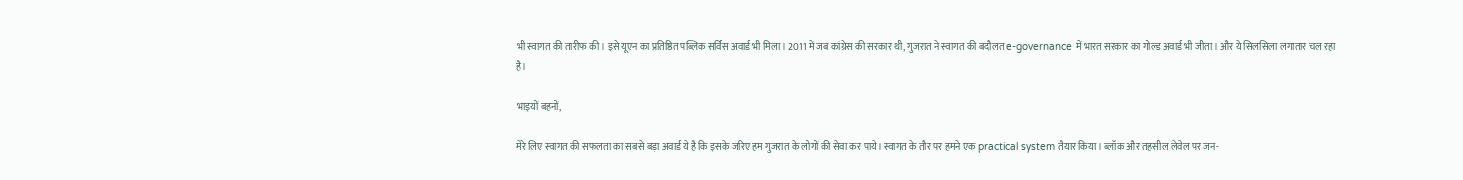भी स्वागत की तारीफ की। इसे यूएन का प्रतिष्ठित पब्लिक सर्विस अवार्ड भी मिला। 2011 में जब कांग्रेस की सरकार थी, गुजरात ने स्वागत की बदौलत e-governance में भारत सरकार का गोल्ड अवार्ड भी जीता। और ये सिलसिला लगातार चल रहा है।

भाइयों बहनों,

मेरे लिए स्वागत की सफलता का सबसे बड़ा अवार्ड ये है कि इसके जरिए हम गुजरात के लोगों की सेवा कर पाये। स्वागत के तौर पर हमने एक practical system तैयार किया। ब्लॉक और तहसील लेवेल पर जन-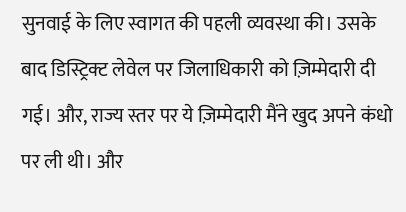सुनवाई के लिए स्वागत की पहली व्यवस्था की। उसके बाद डिस्ट्रिक्ट लेवेल पर जिलाधिकारी को ज़िम्मेदारी दी गई। और, राज्य स्तर पर ये ज़िम्मेदारी मैंने खुद अपने कंधो पर ली थी। और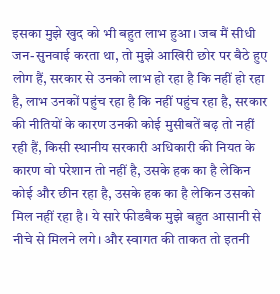इसका मुझे खुद को भी बहुत लाभ हुआ। जब मैं सीधी जन-सुनवाई करता था, तो मुझे आखिरी छोर पर बैठे हुए लोग हैं, सरकार से उनको लाभ हो रहा है कि नहीं हो रहा है, लाभ उनकों पहुंच रहा है कि नहीं पहुंच रहा है, सरकार की नीतियों के कारण उनकी कोई मुसीबतें बढ़ तो नहीं रही हैं, किसी स्थानीय सरकारी अधिकारी की नियत के कारण वो परेशान तो नहीं है, उसके हक का है लेकिन कोई और छीन रहा है, उसके हक का है लेकिन उसको मिल नहीं रहा है। ये सारे फीडबैक मुझे बहुत आसानी से नीचे से मिलने लगे। और स्वागत की ताकत तो इतनी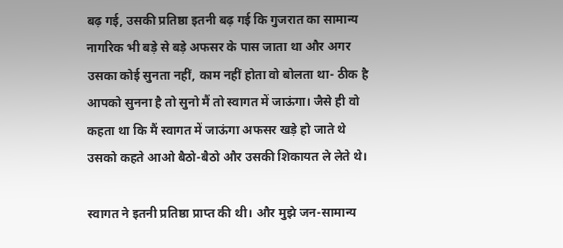बढ़ गई, उसकी प्रतिष्ठा इतनी बढ़ गई कि गुजरात का सामान्य नागरिक भी बड़े से बड़े अफसर के पास जाता था और अगर उसका कोई सुनता नहीं, काम नहीं होता वो बोलता था- ठीक है आपको सुनना है तो सुनो मैं तो स्वागत में जाऊंगा। जैसे ही वो कहता था कि मैं स्वागत में जाऊंगा अफसर खड़े हो जाते थे उसको कहते आओ बैठो-बैठो और उसकी शिकायत ले लेते थे।

स्वागत ने इतनी प्रतिष्ठा प्राप्त की थी। और मुझे जन-सामान्य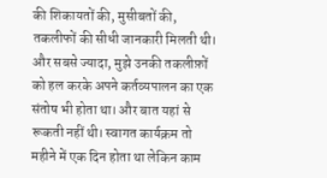की शिकायतों की, मुसीबतों की, तकलीफों की सीधी जानकारी मिलती थी। और सबसे ज्यादा, मुझे उनकी तकलीफ़ों को हल करके अपने कर्तव्यपालन का एक संतोष भी होता था। और बात यहां से रूकती नहीं थी। स्वागत कार्यक्रम तो महीने में एक दिन होता था लेकिन काम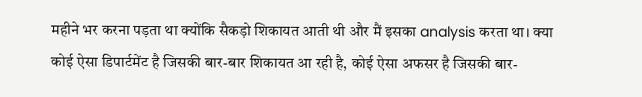महीने भर करना पड़ता था क्योंकि सैकड़ो शिकायत आती थी और मैं इसका analysis करता था। क्या कोई ऐसा डिपार्टमेंट है जिसकी बार-बार शिकायत आ रही है, कोई ऐसा अफसर है जिसकी बार-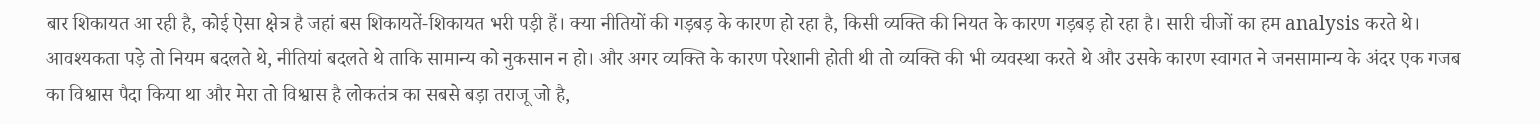बार शिकायत आ रही है, कोई ऐसा क्षेत्र है जहां बस शिकायतें-शिकायत भरी पड़ी हैं। क्या नीतियों की गड़बड़ के कारण हो रहा है, किसी व्यक्ति की नियत के कारण गड़बड़ हो रहा है। सारी चीजों का हम analysis करते थे। आवश्यकता पड़े तो नियम बदलते थे, नीतियां बदलते थे ताकि सामान्य को नुकसान न हो। और अगर व्यक्ति के कारण परेशानी होती थी तो व्यक्ति की भी व्यवस्था करते थे और उसके कारण स्वागत ने जनसामान्य के अंदर एक गजब का विश्वास पैदा किया था और मेरा तो विश्वास है लोकतंत्र का सबसे बड़ा तराजू जो है,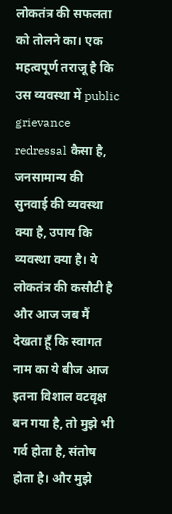लोकतंत्र की सफलता को तोलने का। एक महत्वपूर्ण तराजू है कि उस व्यवस्था में public grievance redressal कैसा है, जनसामान्य की सुनवाई की व्यवस्था क्या है, उपाय कि व्यवस्था क्या है। ये लोकतंत्र की कसौटी है और आज जब मैं देखता हूँ कि स्वागत नाम का ये बीज आज इतना विशाल वटवृक्ष बन गया है, तो मुझे भी गर्व होता है, संतोष होता है। और मुझे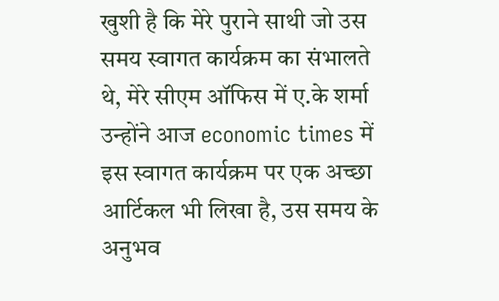खुशी है कि मेरे पुराने साथी जो उस समय स्वागत कार्यक्रम का संभालते थे, मेरे सीएम ऑफिस में ए.के शर्मा उन्होंने आज economic times में इस स्वागत कार्यक्रम पर एक अच्छा आर्टिकल भी लिखा है, उस समय के अनुभव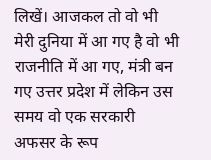लिखें। आजकल तो वो भी मेरी दुनिया में आ गए है वो भी राजनीति में आ गए, मंत्री बन गए उत्तर प्रदेश में लेकिन उस समय वो एक सरकारी अफसर के रूप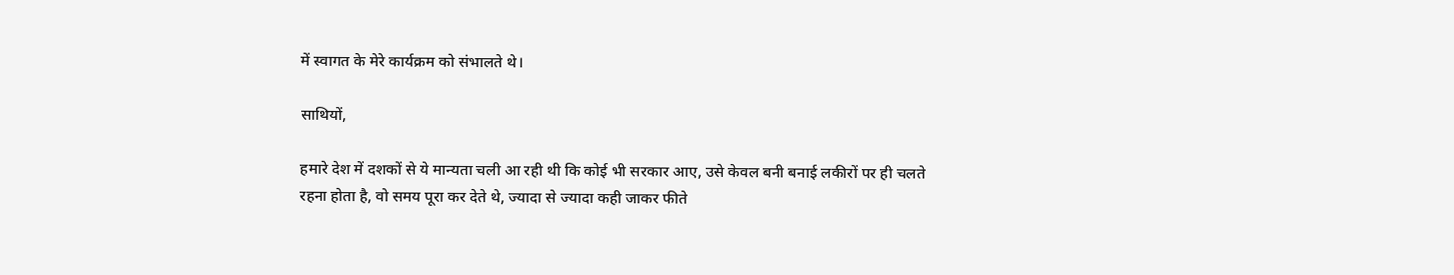में स्वागत के मेरे कार्यक्रम को संभालते थे।

साथियों,

हमारे देश में दशकों से ये मान्यता चली आ रही थी कि कोई भी सरकार आए, उसे केवल बनी बनाई लकीरों पर ही चलते रहना होता है, वो समय पूरा कर देते थे, ज्यादा से ज्यादा कही जाकर फीते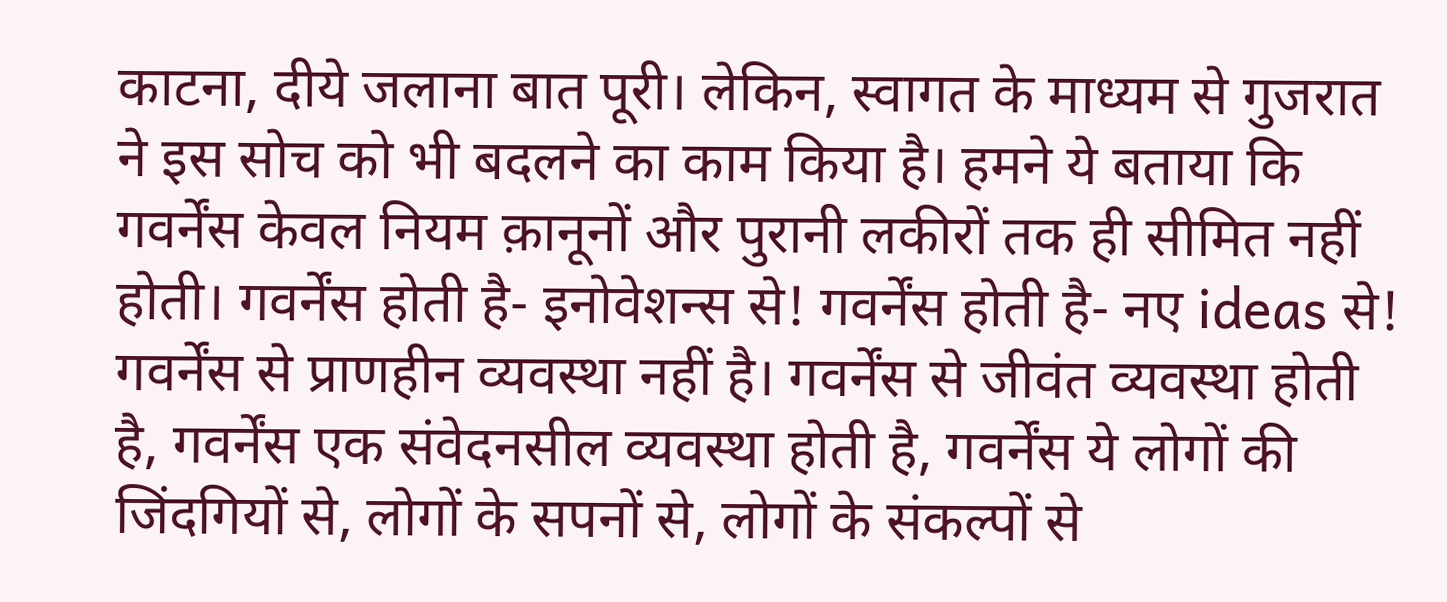काटना, दीये जलाना बात पूरी। लेकिन, स्वागत के माध्यम से गुजरात ने इस सोच को भी बदलने का काम किया है। हमने ये बताया कि गवर्नेंस केवल नियम क़ानूनों और पुरानी लकीरों तक ही सीमित नहीं होती। गवर्नेंस होती है- इनोवेशन्स से! गवर्नेंस होती है- नए ideas से! गवर्नेंस से प्राणहीन व्यवस्था नहीं है। गवर्नेंस से जीवंत व्यवस्था होती है, गवर्नेंस एक संवेदनसील व्यवस्था होती है, गवर्नेंस ये लोगों की जिंदगियों से, लोगों के सपनों से, लोगों के संकल्पों से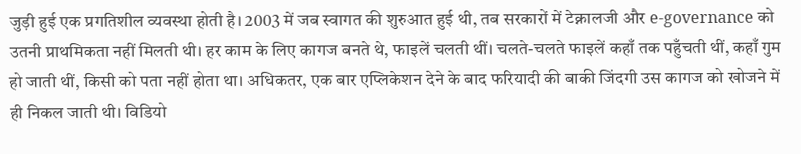जुड़ी हुई एक प्रगतिशील व्यवस्था होती है। 2003 में जब स्वागत की शुरुआत हुई थी, तब सरकारों में टेक्नालजी और e-governance को उतनी प्राथमिकता नहीं मिलती थी। हर काम के लिए कागज बनते थे, फाइलें चलती थीं। चलते-चलते फाइलें कहाँ तक पहुँचती थीं, कहाँ गुम हो जाती थीं, किसी को पता नहीं होता था। अधिकतर, एक बार एप्लिकेशन देने के बाद फरियादी की बाकी जिंदगी उस कागज को खोजने में ही निकल जाती थी। विडियो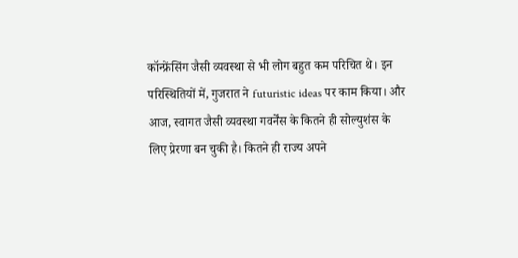कॉन्फ्रेंसिंग जैसी व्यवस्था से भी लोग बहुत कम परिचित थे। इन परिस्थितियों में, गुजरात ने futuristic ideas पर काम किया। और आज, स्वागत जैसी व्यवस्था गवर्नेंस के कितने ही सोल्युशंस के लिए प्रेरणा बन चुकी है। कितने ही राज्य अपने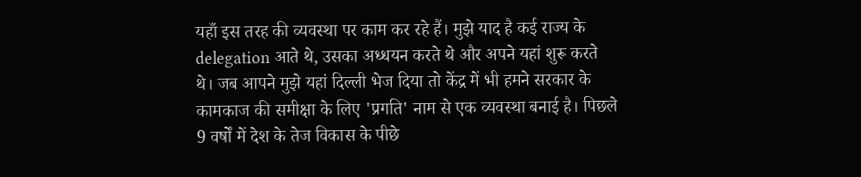यहाँ इस तरह की व्यवस्था पर काम कर रहे हैं। मुझे याद है कई राज्य के delegation आते थे, उसका अध्धयन करते थे और अपने यहां शुरू करते थे। जब आपने मुझे यहां दिल्ली भेज दिया तो केंद्र में भी हमने सरकार के कामकाज की समीक्षा के लिए 'प्रगति' नाम से एक व्यवस्था बनाई है। पिछले 9 वर्षों में देश के तेज विकास के पीछे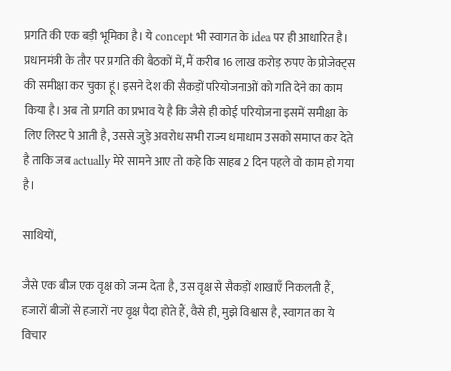प्रगति की एक बड़ी भूमिका है। ये concept भी स्वागत के idea पर ही आधारित है। प्रधानमंत्री के तौर पर प्रगति की बैठकों में, मैं करीब 16 लाख करोड़ रुपए के प्रोजेक्ट्स की समीक्षा कर चुका हूं। इसने देश की सैकड़ों परियोजनाओं को गति देने का काम किया है। अब तो प्रगति का प्रभाव ये है कि जैसे ही कोई परियोजना इसमें समीक्षा के लिए लिस्ट पे आती है, उससे जुड़े अवरोध सभी राज्य धमाधाम उसको समाप्त कर देते है ताकि जब actually मेरे सामने आए तो कहे कि साहब 2 दिन पहले वो काम हो गया है।

साथियों,

जैसे एक बीज एक वृक्ष को जन्म देता है, उस वृक्ष से सैकड़ों शाखाएँ निकलती हैं, हजारों बीजों से हजारों नए वृक्ष पैदा होते हैं, वैसे ही, मुझे विश्वास है, स्वागत का ये विचार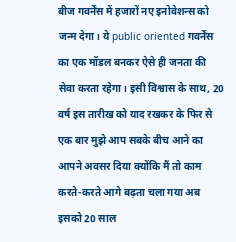बीज गवर्नेंस में हजारों नए इनोवेशन्स को जन्म देगा। ये public oriented गवर्नेंस का एक मॉडल बनकर ऐसे ही जनता की सेवा करता रहेगा। इसी विश्वास के साथ, 20 वर्ष इस तारीख को याद रखकर के फिर से एक बार मुझे आप सबके बीच आने का आपने अवसर दिया क्योंकि मैं तो काम करते-करते आगे बढ़ता चला गया अब इसको 20 साल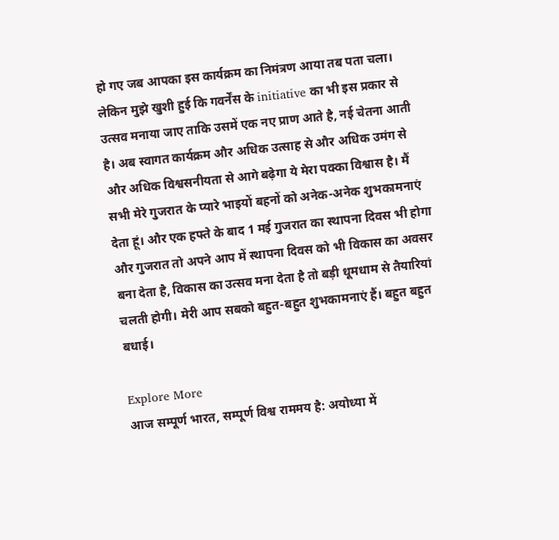हो गए जब आपका इस कार्यक्रम का निमंत्रण आया तब पता चला। लेकिन मुझे खुशी हुई कि गवर्नेंस के initiative का भी इस प्रकार से उत्सव मनाया जाए ताकि उसमें एक नए प्राण आते है, नई चेतना आती है। अब स्वागत कार्यक्रम और अधिक उत्साह से और अधिक उमंग से और अधिक विश्वसनीयता से आगे बढ़ेगा ये मेरा पक्का विश्वास है। मैं सभी मेरे गुजरात के प्यारे भाइयों बहनों को अनेक-अनेक शुभकामनाएं देता हूं। और एक हफ्ते के बाद 1 मई गुजरात का स्थापना दिवस भी होगा और गुजरात तो अपने आप में स्थापना दिवस को भी विकास का अवसर बना देता है, विकास का उत्सव मना देता है तो बड़ी धूमधाम से तैयारियां चलती होगी। मेरी आप सबको बहुत-बहुत शुभकामनाएं हैं। बहुत बहुत बधाई।

Explore More
आज सम्पूर्ण भारत, सम्पूर्ण विश्व राममय है: अयोध्या में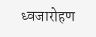ध्वजारोहण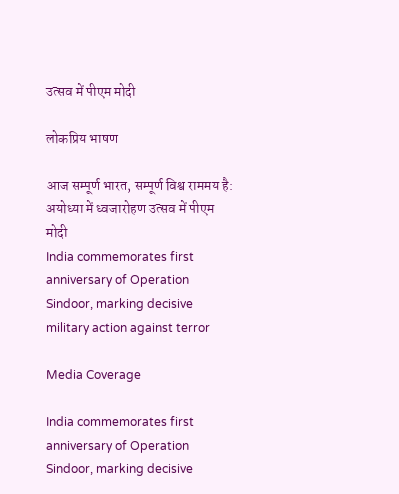उत्सव में पीएम मोदी

लोकप्रिय भाषण

आज सम्पूर्ण भारत, सम्पूर्ण विश्व राममय है: अयोध्या में ध्वजारोहण उत्सव में पीएम मोदी
India commemorates first anniversary of Operation Sindoor, marking decisive military action against terror

Media Coverage

India commemorates first anniversary of Operation Sindoor, marking decisive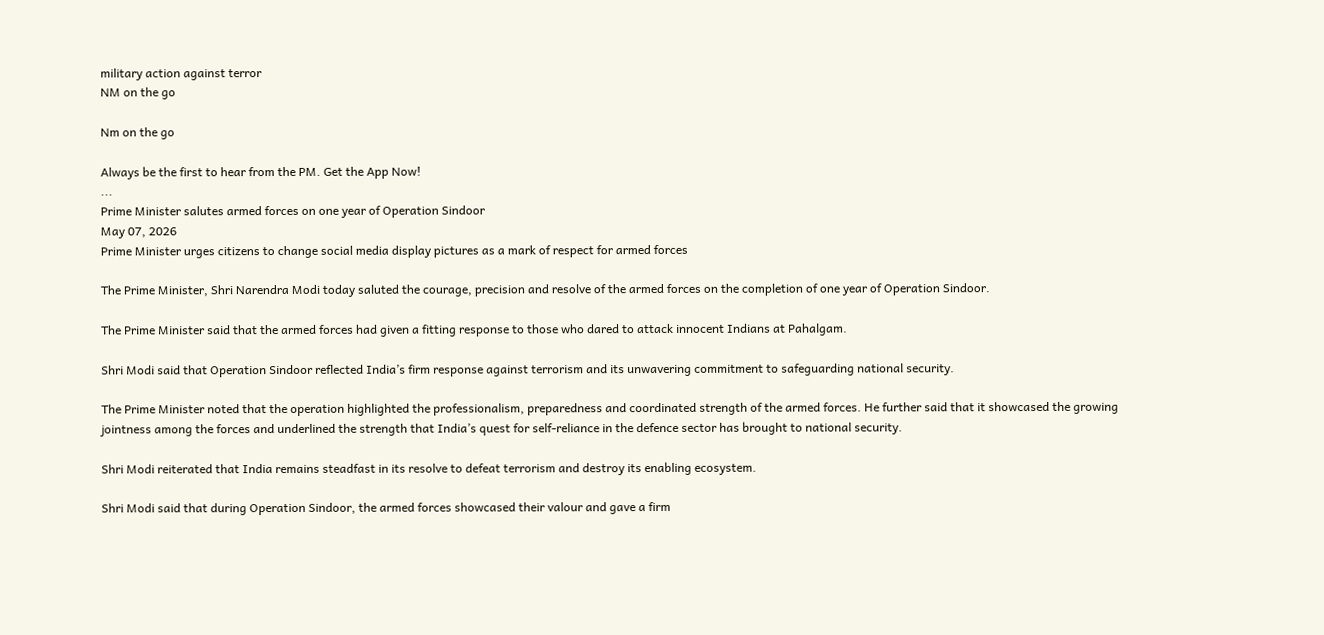military action against terror
NM on the go

Nm on the go

Always be the first to hear from the PM. Get the App Now!
...
Prime Minister salutes armed forces on one year of Operation Sindoor
May 07, 2026
Prime Minister urges citizens to change social media display pictures as a mark of respect for armed forces

The Prime Minister, Shri Narendra Modi today saluted the courage, precision and resolve of the armed forces on the completion of one year of Operation Sindoor.

The Prime Minister said that the armed forces had given a fitting response to those who dared to attack innocent Indians at Pahalgam.

Shri Modi said that Operation Sindoor reflected India’s firm response against terrorism and its unwavering commitment to safeguarding national security.

The Prime Minister noted that the operation highlighted the professionalism, preparedness and coordinated strength of the armed forces. He further said that it showcased the growing jointness among the forces and underlined the strength that India’s quest for self-reliance in the defence sector has brought to national security.

Shri Modi reiterated that India remains steadfast in its resolve to defeat terrorism and destroy its enabling ecosystem.

Shri Modi said that during Operation Sindoor, the armed forces showcased their valour and gave a firm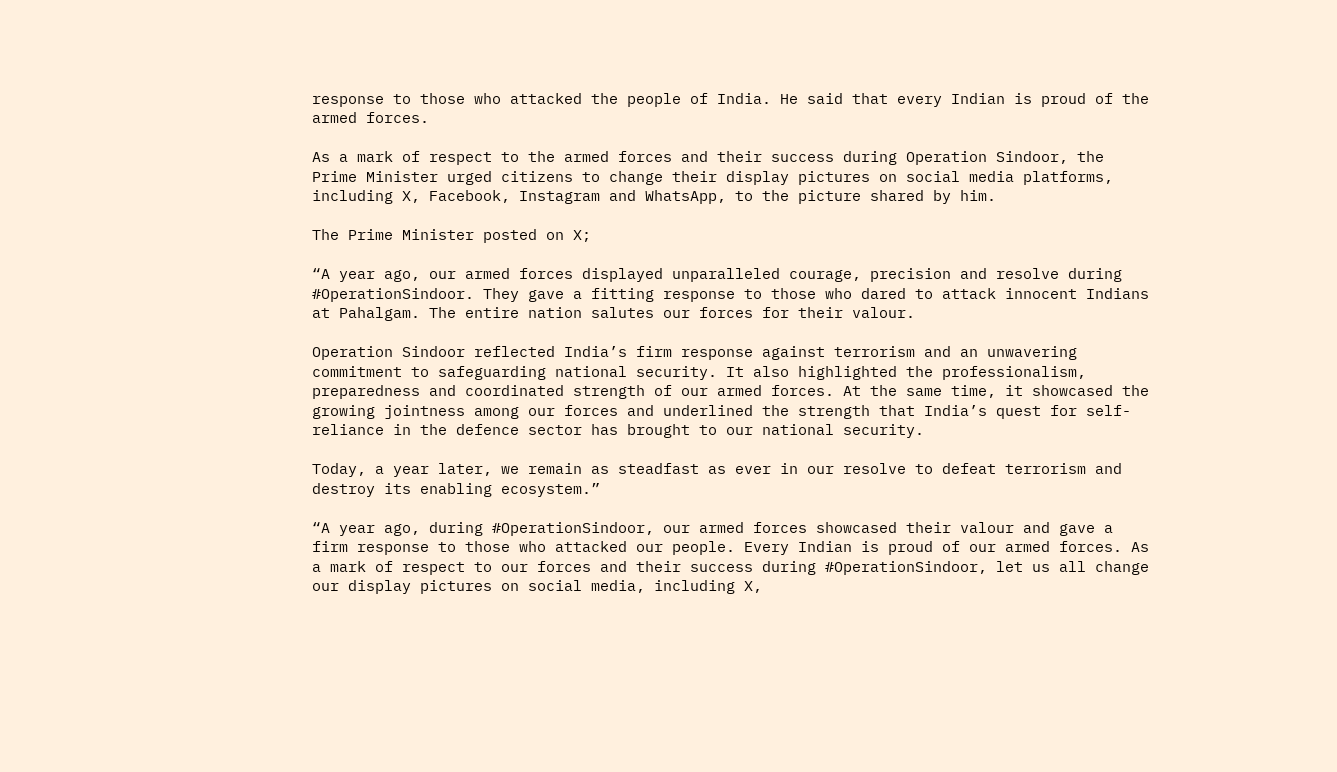response to those who attacked the people of India. He said that every Indian is proud of the armed forces.

As a mark of respect to the armed forces and their success during Operation Sindoor, the Prime Minister urged citizens to change their display pictures on social media platforms, including X, Facebook, Instagram and WhatsApp, to the picture shared by him.

The Prime Minister posted on X;

“A year ago, our armed forces displayed unparalleled courage, precision and resolve during #OperationSindoor. They gave a fitting response to those who dared to attack innocent Indians at Pahalgam. The entire nation salutes our forces for their valour.

Operation Sindoor reflected India’s firm response against terrorism and an unwavering commitment to safeguarding national security. It also highlighted the professionalism, preparedness and coordinated strength of our armed forces. At the same time, it showcased the growing jointness among our forces and underlined the strength that India’s quest for self-reliance in the defence sector has brought to our national security.

Today, a year later, we remain as steadfast as ever in our resolve to defeat terrorism and destroy its enabling ecosystem.”

“A year ago, during #OperationSindoor, our armed forces showcased their valour and gave a firm response to those who attacked our people. Every Indian is proud of our armed forces. As a mark of respect to our forces and their success during #OperationSindoor, let us all change our display pictures on social media, including X,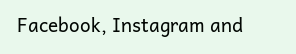Facebook, Instagram and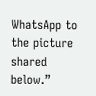WhatsApp to the picture shared below.”